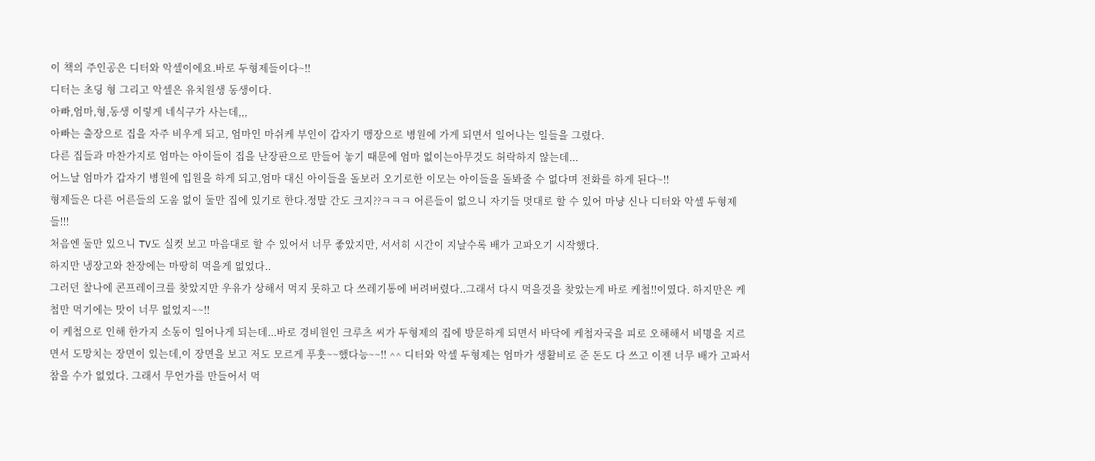이 책의 주인공은 디터와 악셀이에요.바로 두형제들이다~!!
디터는 초딩 형 그리고 악셀은 유치원생 동생이다.
아빠,엄마,형,동생 이렇게 네식구가 사는데,,,
아빠는 출장으로 집을 자주 비우게 되고, 엄마인 마쉬케 부인이 갑자기 맹장으로 병원에 가게 되면서 일어나는 일들을 그렸다.
다른 집들과 마찬가지로 엄마는 아이들이 집을 난장판으로 만들어 놓기 때문에 엄마 없이는아무것도 허락하지 않는데...
어느날 엄마가 갑자기 병원에 입원을 하게 되고,엄마 대신 아이들을 돌보러 오기로한 이모는 아이들을 돌봐줄 수 없다며 전화를 하게 된다~!!
형제들은 다른 어른들의 도움 없이 둘만 집에 있기로 한다.정말 간도 크지??ㅋㅋㅋ 어른들이 없으니 자기들 멋대로 할 수 있어 마냥 신나 디터와 악셀 두형제들!!!
처음엔 둘만 있으니 TV도 실컷 보고 마음대로 할 수 있어서 너무 좋았지만, 서서히 시간이 지날수록 배가 고파오기 시작했다.
하지만 냉장고와 찬장에는 마땅히 먹을게 없었다..
그러던 찰나에 콘프레이크를 찾았지만 우유가 상해서 먹지 못하고 다 쓰레기통에 버려버렸다..그래서 다시 먹을것을 찾았는게 바로 케첩!!이였다. 하지만은 케첩만 먹기에는 맛이 너무 없었지~~!!
이 케첩으로 인해 한가지 소동이 일어나게 되는데...바로 경비원인 크루츠 씨가 두형제의 집에 방문하게 되면서 바닥에 케첩자국을 피로 오해해서 비명을 지르면서 도망치는 장면이 있는데,이 장면을 보고 저도 모르게 푸훗~~했다능~~!! ^^ 디터와 악셀 두형제는 엄마가 생활비로 준 돈도 다 쓰고 이젠 너무 배가 고파서 참을 수가 없었다. 그래서 무언가를 만들어서 먹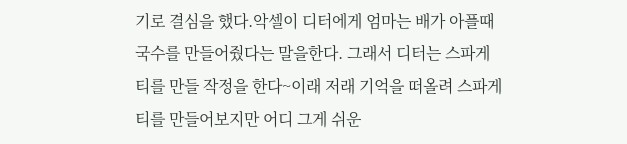기로 결심을 했다.악셀이 디터에게 엄마는 배가 아플때 국수를 만들어줬다는 말을한다. 그래서 디터는 스파게티를 만들 작정을 한다~이래 저래 기억을 떠올려 스파게티를 만들어보지만 어디 그게 쉬운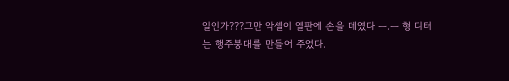일인가???그만 악셀이 열판에 손을 데였다 ㅡ.ㅡ 형 디터는 행주붕대를 만들어 주었다.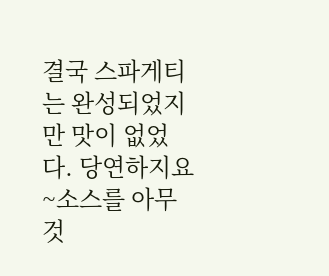결국 스파게티는 완성되었지만 맛이 없었다. 당연하지요~소스를 아무것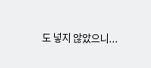도 넣지 않았으니...